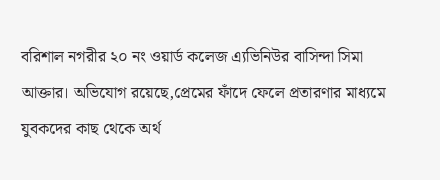বরিশাল নগরীর ২০ নং ওয়ার্ড কলেজ এ্যভিনিউর বাসিন্দা সিমা আক্তার। অভিযোগ রয়েছে,প্রেমের ফাঁদে ফেলে প্রতারণার মাধ্যমে যুবকদের কাছ থেকে অর্থ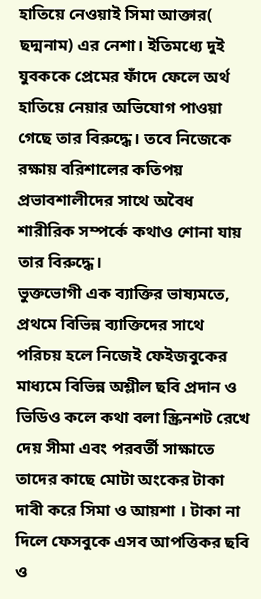হাতিয়ে নেওয়াই সিমা আক্তার( ছদ্মনাম) এর নেশা। ইতিমধ্যে দুই যুবককে প্রেমের ফাঁদে ফেলে অর্থ হাতিয়ে নেয়ার অভিযোগ পাওয়া গেছে তার বিরুদ্ধে। তবে নিজেকে রক্ষায় বরিশালের কতিপয় প্রভাবশালীদের সাথে অবৈধ শারীরিক সম্পর্কে কথাও শোনা যায় তার বিরুদ্ধে।
ভুক্তভোগী এক ব্যাক্তির ভাষ্যমতে, প্রথমে বিভিন্ন ব্যাক্তিদের সাথে পরিচয় হলে নিজেই ফেইজবুকের মাধ্যমে বিভিন্ন অশ্লীল ছবি প্রদান ও ভিডিও কলে কথা বলা স্ক্রিনশট রেখে দেয় সীমা এবং পরবর্তী সাক্ষাতে তাদের কাছে মোটা অংকের টাকা দাবী করে সিমা ও আয়শা । টাকা না দিলে ফেসবুকে এসব আপত্তিকর ছবি ও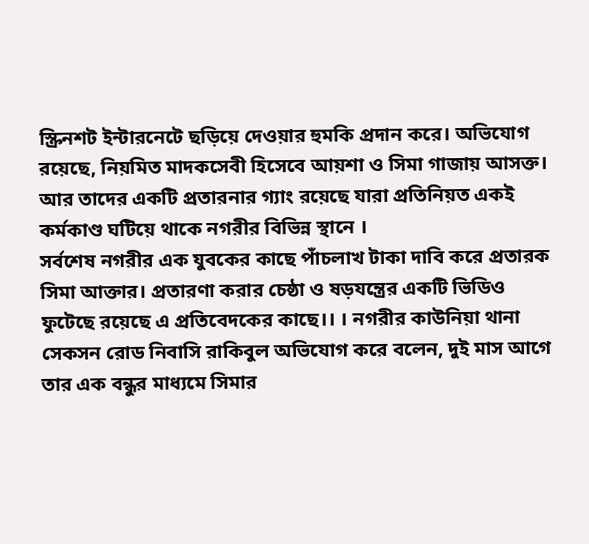স্ক্রিনশট ইন্টারনেটে ছড়িয়ে দেওয়ার হুমকি প্রদান করে। অভিযোগ রয়েছে, নিয়মিত মাদকসেবী হিসেবে আয়শা ও সিমা গাজায় আসক্ত। আর তাদের একটি প্রতারনার গ্যাং রয়েছে যারা প্রতিনিয়ত একই কর্মকাণ্ড ঘটিয়ে থাকে নগরীর বিভিন্ন স্থানে ।
সর্বশেষ নগরীর এক যুবকের কাছে পাঁচলাখ টাকা দাবি করে প্রতারক সিমা আক্তার। প্রতারণা করার চেষ্ঠা ও ষড়যন্ত্রের একটি ভিডিও ফুটেছে রয়েছে এ প্রতিবেদকের কাছে।। । নগরীর কাউনিয়া থানা সেকসন রোড নিবাসি রাকিবুল অভিযোগ করে বলেন, দুই মাস আগে তার এক বন্ধুর মাধ্যমে সিমার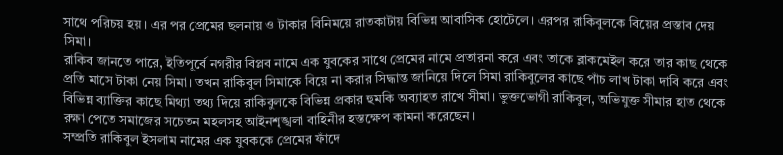সাথে পরিচয় হয়। এর পর প্রেমের ছলনায় ও টাকার বিনিময়ে রাতকাটায় বিভিন্ন আবাসিক হোটেলে। এরপর রাকিবুলকে বিয়ের প্রস্তাব দেয় সিমা।
রাকিব জানতে পারে, ইতিপূর্বে নগরীর বিপ্লব নামে এক যুবকের সাথে প্রেমের নামে প্রতারনা করে এবং তাকে ব্লাকমেইল করে তার কাছ থেকে প্রতি মাসে টাকা নেয় সিমা। তখন রাকিবুল সিমাকে বিয়ে না করার সিদ্ধান্ত জানিয়ে দিলে সিমা রাকিবুলের কাছে পাঁচ লাখ টাকা দাবি করে এবং বিভিন্ন ব্যাক্তির কাছে মিথ্যা তথ্য দিয়ে রাকিবুলকে বিভিন্ন প্রকার হুমকি অব্যাহত রাখে সীমা। ভুক্তভোগী রাকিবুল, অভিযুক্ত সীমার হাত থেকে রক্ষা পেতে সমাজের সচেতন মহলসহ আইনশৃঙ্খলা বাহিনীর হস্তক্ষেপ কামনা করেছেন।
সম্প্রতি রাকিবুল ইসলাম নামের এক যুবককে প্রেমের ফাঁদে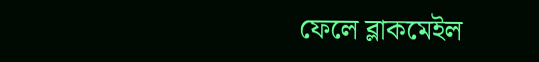ফেলে ব্লাকমেইল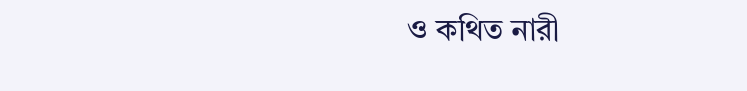ও কথিত নারী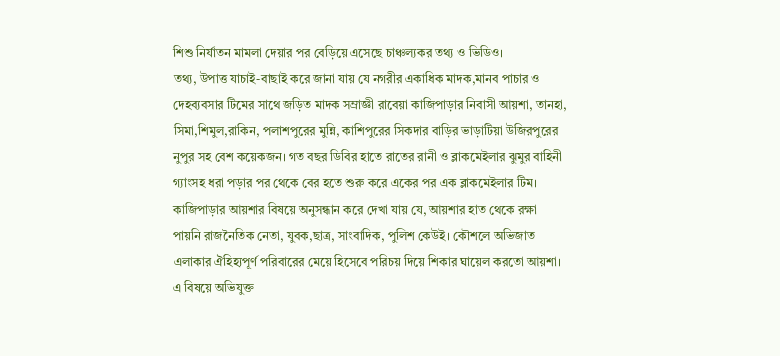শিশু নির্যাতন মামলা দেয়ার পর বেড়িয়ে এসেছে চাঞ্চল্যকর তথ্য ও ভিডিও।
তথ্য, উপাত্ত যাচাই-বাছাই করে জানা যায় যে নগরীর একাধিক মাদক,মানব পাচার ও দেহব্যবসার টিমের সাথে জড়িত মাদক সম্রাজ্ঞী রাবেয়া কাজিপাড়ার নিবাসী আয়শা, তানহা, সিমা,শিমুল,রাকিন, পলাশপুরের মুন্নি, কাশিপুরের সিকদার বাড়ির ভাড়াটিয়া উজিরপুরের নুপুর সহ বেশ কয়েকজন। গত বছর ডিবির হাতে রাতের রানী ও ব্লাকমেইলার ঝুমুর বাহিনী গ্যাংসহ ধরা পড়ার পর থেকে বের হতে শুরু করে একের পর এক ব্লাকমেইলার টিম। কাজিপাড়ার আয়শার বিষয়ে অনুসন্ধান করে দেখা যায় যে, আয়শার হাত থেকে রক্ষা পায়নি রাজনৈতিক নেতা, যুবক,ছাত্র, সাংবাদিক, পুলিশ কেউই। কৌশলে অভিজাত এলাকার ঐহিহ্যপূর্ণ পরিবারের মেয়ে হিসেবে পরিচয় দিয়ে শিকার ঘায়েল করতো আয়শা।
এ বিষয়ে অভিযুক্ত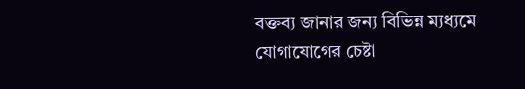বক্তব্য জানার জন্য বিভিন্ন ম্যধ্যমে যোগাযোগের চেষ্টা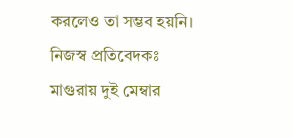করলেও তা সম্ভব হয়নি।
নিজস্ব প্রতিবেদকঃ
মাগুরায় দুই মেম্বার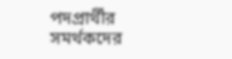পদপ্রার্থীর সমর্থকদের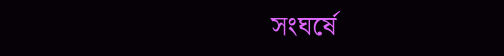সংঘর্ষে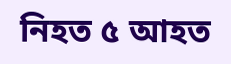নিহত ৫ আহত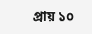প্রায় ১০